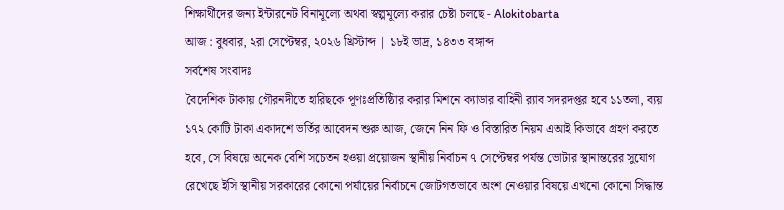শিক্ষার্থীদের জন্য ইন্টারনেট বিনামূল্যে অথবা স্বল্পমূল্যে করার চেষ্টা চলছে - Alokitobarta
আজ : বুধবার, ২রা সেপ্টেম্বর, ২০২৬ খ্রিস্টাব্দ | ১৮ই ভাদ্র, ১৪৩৩ বঙ্গাব্দ
সর্বশেষ সংবাদঃ
বৈদেশিক টাকায় গৌরনদীতে হারিছকে পূণঃপ্রতিষ্ঠিার করার মিশনে ক্যাডার বাহিনী র‍্যাব সদরদপ্তর হবে ১১তলা, ব্যয় ১৭২ কোটি টাকা একাদশে ভর্তির আবেদন শুরু আজ, জেনে নিন ফি ও বিস্তারিত নিয়ম এআই কিভাবে গ্রহণ করতে হবে, সে বিষয়ে অনেক বেশি সচেতন হওয়া প্রয়োজন স্থানীয় নির্বাচন ৭ সেপ্টেম্বর পর্যন্ত ভোটার স্থানান্তরের সুযোগ রেখেছে ইসি স্থানীয় সরকারের কোনো পর্যায়ের নির্বাচনে জোটগতভাবে অংশ নেওয়ার বিষয়ে এখনো কোনো সিদ্ধান্ত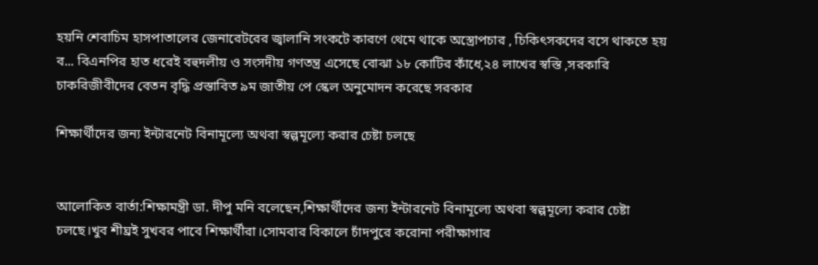হয়নি শেবাচিম হাসপাতালের জেনারেটরের জ্বালানি সংকটে কারণে থেমে থাকে অস্ত্রোপচার , চিকিৎসকদের বসে থাকতে হয় ব... বিএনপির হাত ধরেই বহুদলীয় ও সংসদীয় গণতন্ত্র এসেছে বোঝা ১৮ কোটির কাঁধে,২৪ লাখের স্বস্তি ,সরকারি চাকরিজীবীদের বেতন বৃদ্ধি প্রস্তাবিত ৯ম জাতীয় পে স্কেল অনুমোদন করেছে সরকার

শিক্ষার্থীদের জন্য ইন্টারনেট বিনামূল্যে অথবা স্বল্পমূল্যে করার চেষ্টা চলছে


আলোকিত বার্তা:শিক্ষামন্ত্রী ডা. দীপু মনি বলেছেন,শিক্ষার্থীদের জন্য ইন্টারনেট বিনামূল্যে অথবা স্বল্পমূল্যে করার চেষ্টা চলছে।খুব শীঘ্রই সুখবর পাবে শিক্ষার্থীরা।সোমবার বিকালে চাঁদপুরে করোনা পরীক্ষাগার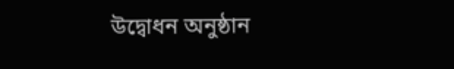উদ্বোধন অনুষ্ঠান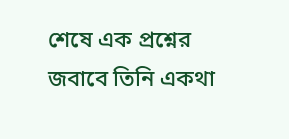শেষে এক প্রশ্নের জবাবে তিনি একথা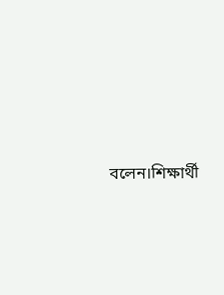বলেন।শিক্ষার্থী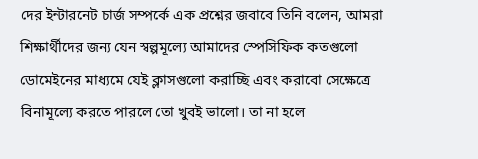দের ইন্টারনেট চার্জ সম্পর্কে এক প্রশ্নের জবাবে তিনি বলেন, আমরা শিক্ষার্থীদের জন্য যেন স্বল্পমূল্যে আমাদের স্পেসিফিক কতগুলো ডোমেইনের মাধ্যমে যেই ক্লাসগুলো করাচ্ছি এবং করাবো সেক্ষেত্রে বিনামূল্যে করতে পারলে তো খুবই ভালো। তা না হলে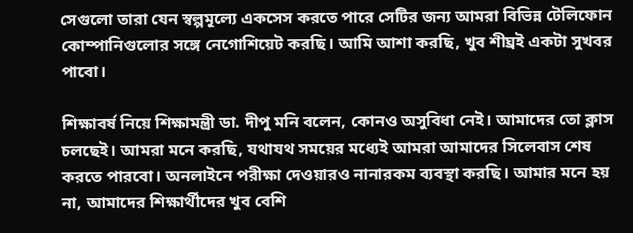সেগুলো তারা যেন স্বল্পমূল্যে একসেস করতে পারে সেটির জন্য আমরা বিভিন্ন টেলিফোন কোম্পানিগুলোর সঙ্গে নেগোশিয়েট করছি। আমি আশা করছি, খুব শীঘ্রই একটা সুখবর পাবো।

শিক্ষাবর্ষ নিয়ে শিক্ষামন্ত্রী ডা. দীপু মনি বলেন, কোনও অসুবিধা নেই। আমাদের তো ক্লাস চলছেই। আমরা মনে করছি, যথাযথ সময়ের মধ্যেই আমরা আমাদের সিলেবাস শেষ করতে পারবো। অনলাইনে পরীক্ষা দেওয়ারও নানারকম ব্যবস্থা করছি। আমার মনে হয় না, আমাদের শিক্ষার্থীদের খুব বেশি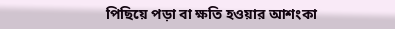পিছিয়ে পড়া বা ক্ষতি হওয়ার আশংকা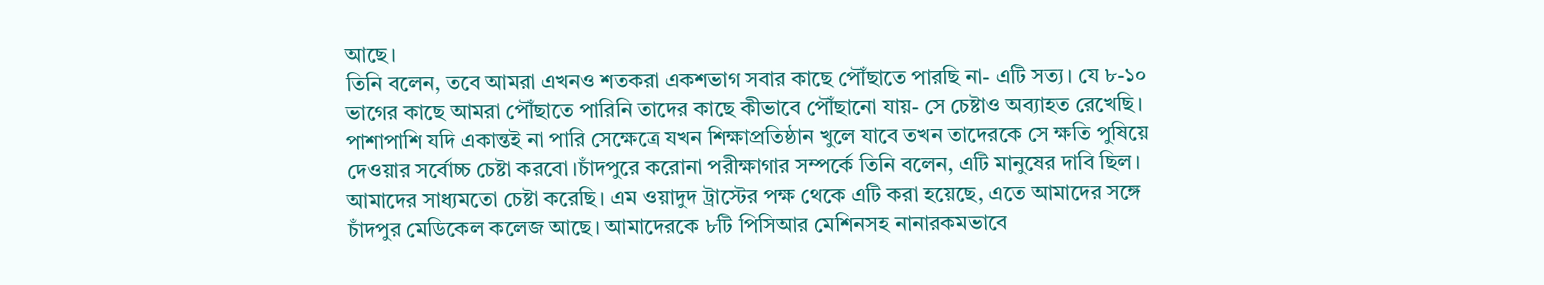আছে।
তিনি বলেন, তবে আমরা এখনও শতকরা একশভাগ সবার কাছে পৌঁছাতে পারছি না- এটি সত্য। যে ৮-১০ ভাগের কাছে আমরা পৌঁছাতে পারিনি তাদের কাছে কীভাবে পৌঁছানো যায়- সে চেষ্টাও অব্যাহত রেখেছি। পাশাপাশি যদি একান্তই না পারি সেক্ষেত্রে যখন শিক্ষাপ্রতিষ্ঠান খুলে যাবে তখন তাদেরকে সে ক্ষতি পুষিয়ে দেওয়ার সর্বোচ্চ চেষ্টা করবো।চাঁদপুরে করোনা পরীক্ষাগার সম্পর্কে তিনি বলেন, এটি মানুষের দাবি ছিল। আমাদের সাধ্যমতো চেষ্টা করেছি। এম ওয়াদুদ ট্রাস্টের পক্ষ থেকে এটি করা হয়েছে, এতে আমাদের সঙ্গে চাঁদপুর মেডিকেল কলেজ আছে। আমাদেরকে ৮টি পিসিআর মেশিনসহ নানারকমভাবে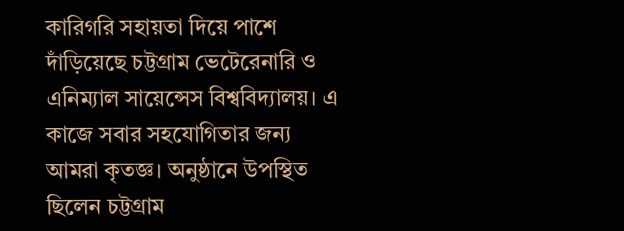কারিগরি সহায়তা দিয়ে পাশে দাঁড়িয়েছে চট্টগ্রাম ভেটেরেনারি ও এনিম্যাল সায়েন্সেস বিশ্ববিদ্যালয়। এ কাজে সবার সহযোগিতার জন্য আমরা কৃতজ্ঞ। অনুষ্ঠানে উপস্থিত ছিলেন চট্টগ্রাম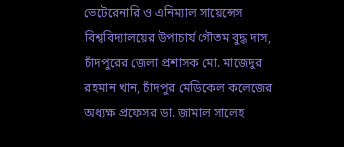ভেটেরেনারি ও এনিম্যাল সায়েন্সেস বিশ্ববিদ্যালয়ের উপাচার্য গৌতম বুদ্ধ দাস, চাঁদপুরের জেলা প্রশাসক মো. মাজেদুর রহমান খান, চাঁদপুর মেডিকেল কলেজের অধ্যক্ষ প্রফেসর ডা. জামাল সালেহ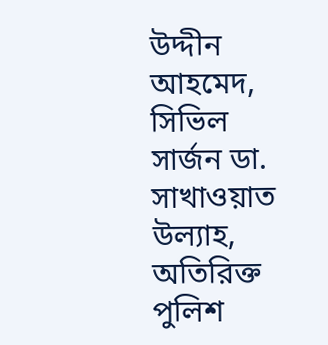উদ্দীন আহমেদ, সিভিল সার্জন ডা. সাখাওয়াত উল্যাহ, অতিরিক্ত পুলিশ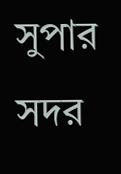সুপার সদর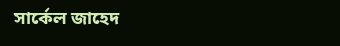সার্কেল জাহেদ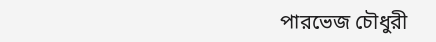পারভেজ চৌধুরী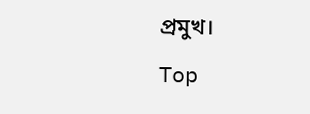প্রমুখ।

Top